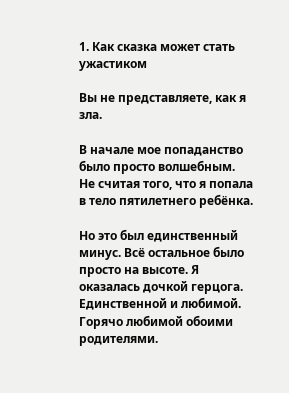1. Как сказка может стать ужастиком

Вы не представляете, как я зла.

В начале мое попаданство было просто волшебным. Не считая того, что я попала в тело пятилетнего ребёнка.

Но это был единственный минус. Всё остальное было просто на высоте. Я оказалась дочкой герцога. Единственной и любимой. Горячо любимой обоими родителями.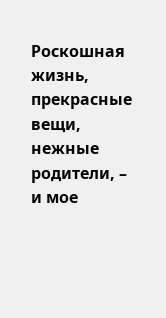Роскошная жизнь, прекрасные вещи, нежные родители, – и мое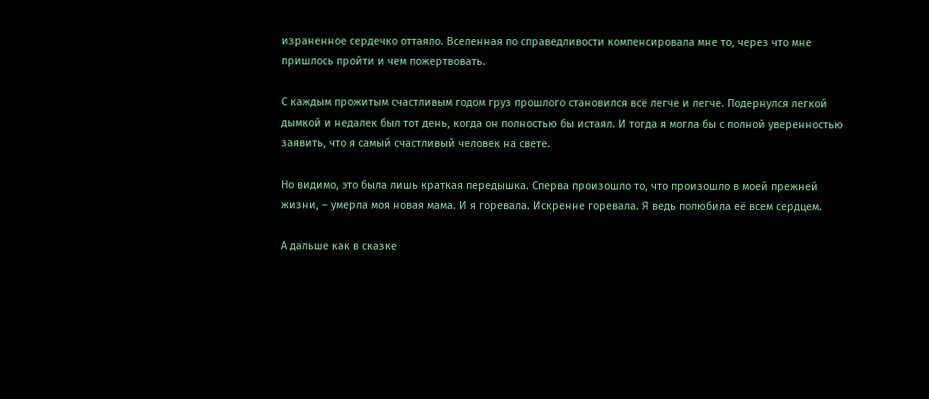израненное сердечко оттаяло. Вселенная по справедливости компенсировала мне то, через что мне пришлось пройти и чем пожертвовать.

С каждым прожитым счастливым годом груз прошлого становился всё легче и легче. Подернулся легкой дымкой и недалек был тот день, когда он полностью бы истаял. И тогда я могла бы с полной уверенностью заявить, что я самый счастливый человек на свете.

Но видимо, это была лишь краткая передышка. Сперва произошло то, что произошло в моей прежней жизни, – умерла моя новая мама. И я горевала. Искренне горевала. Я ведь полюбила её всем сердцем.

А дальше как в сказке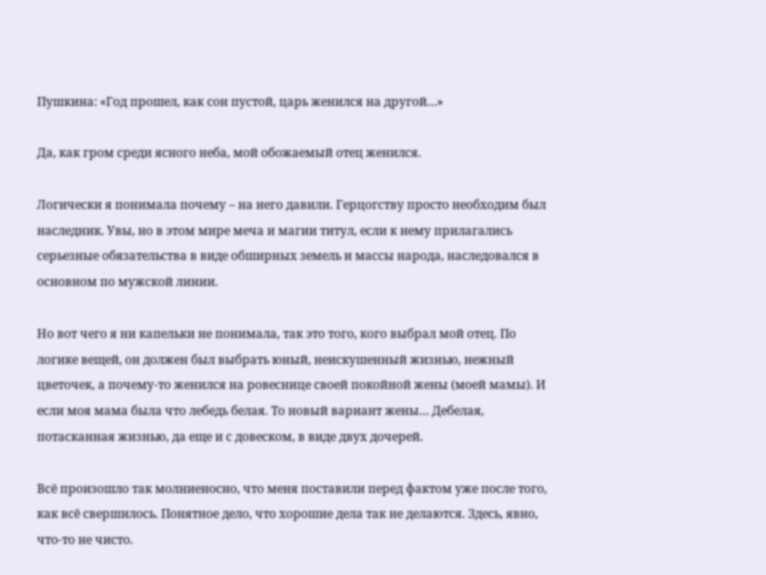Пушкина: «Год прошел, как сон пустой, царь женился на другой…»

Да, как гром среди ясного неба, мой обожаемый отец женился.

Логически я понимала почему – на него давили. Герцогству просто необходим был наследник. Увы, но в этом мире меча и магии титул, если к нему прилагались серьезные обязательства в виде обширных земель и массы народа, наследовался в основном по мужской линии.

Но вот чего я ни капельки не понимала, так это того, кого выбрал мой отец. По логике вещей, он должен был выбрать юный, неискушенный жизнью, нежный цветочек, а почему-то женился на ровеснице своей покойной жены (моей мамы). И если моя мама была что лебедь белая. То новый вариант жены… Дебелая, потасканная жизнью, да еще и с довеском, в виде двух дочерей.

Всё произошло так молниеносно, что меня поставили перед фактом уже после того, как всё свершилось. Понятное дело, что хорошие дела так не делаются. Здесь, явно, что-то не чисто.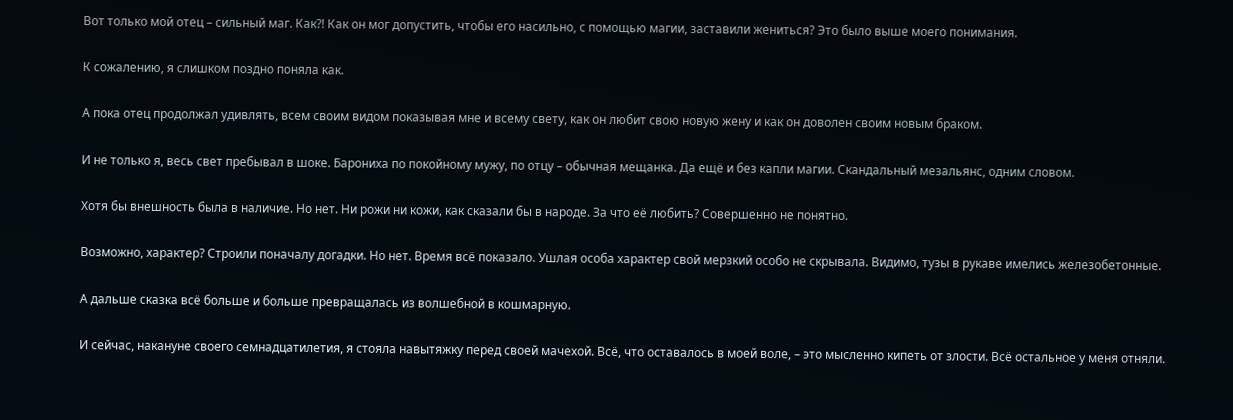Вот только мой отец – сильный маг. Как?! Как он мог допустить, чтобы его насильно, с помощью магии, заставили жениться? Это было выше моего понимания.

К сожалению, я слишком поздно поняла как.

А пока отец продолжал удивлять, всем своим видом показывая мне и всему свету, как он любит свою новую жену и как он доволен своим новым браком.

И не только я, весь свет пребывал в шоке. Барониха по покойному мужу, по отцу – обычная мещанка. Да ещё и без капли магии. Скандальный мезальянс, одним словом.

Хотя бы внешность была в наличие. Но нет. Ни рожи ни кожи, как сказали бы в народе. За что её любить? Совершенно не понятно.

Возможно, характер? Строили поначалу догадки. Но нет. Время всё показало. Ушлая особа характер свой мерзкий особо не скрывала. Видимо, тузы в рукаве имелись железобетонные.

А дальше сказка всё больше и больше превращалась из волшебной в кошмарную.

И сейчас, накануне своего семнадцатилетия, я стояла навытяжку перед своей мачехой. Всё, что оставалось в моей воле, – это мысленно кипеть от злости. Всё остальное у меня отняли.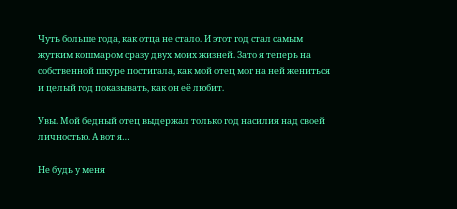Чуть больше года, как отца не стало. И этот год стал самым жутким кошмаром сразу двух моих жизней. Зато я теперь на собственной шкуре постигала, как мой отец мог на ней жениться и целый год показывать, как он её любит.

Увы. Мой бедный отец выдержал только год насилия над своей личностью. А вот я…

Не будь у меня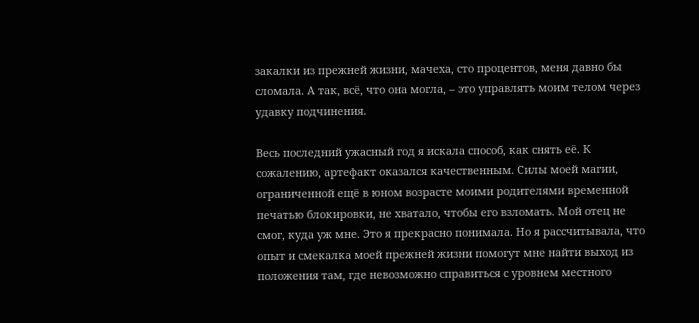закалки из прежней жизни, мачеха, сто процентов, меня давно бы сломала. А так, всё, что она могла, – это управлять моим телом через удавку подчинения.

Весь последний ужасный год я искала способ, как снять её. К сожалению, артефакт оказался качественным. Силы моей магии, ограниченной ещё в юном возрасте моими родителями временной печатью блокировки, не хватало, чтобы его взломать. Мой отец не смог, куда уж мне. Это я прекрасно понимала. Но я рассчитывала, что опыт и смекалка моей прежней жизни помогут мне найти выход из положения там, где невозможно справиться с уровнем местного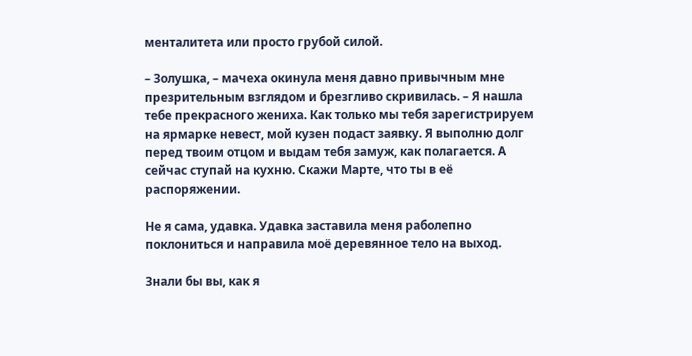менталитета или просто грубой силой.

– Золушка, – мачеха окинула меня давно привычным мне презрительным взглядом и брезгливо скривилась. – Я нашла тебе прекрасного жениха. Как только мы тебя зарегистрируем на ярмарке невест, мой кузен подаст заявку. Я выполню долг перед твоим отцом и выдам тебя замуж, как полагается. А сейчас ступай на кухню. Скажи Марте, что ты в её распоряжении.

Не я сама, удавка. Удавка заставила меня раболепно поклониться и направила моё деревянное тело на выход.

Знали бы вы, как я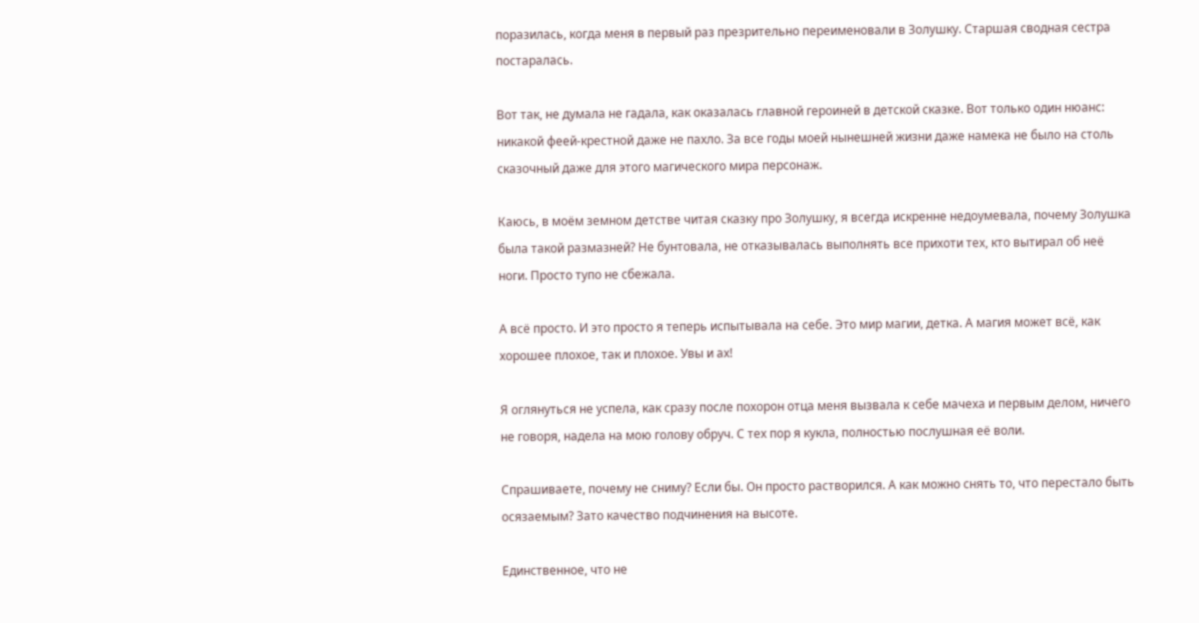поразилась, когда меня в первый раз презрительно переименовали в Золушку. Старшая сводная сестра постаралась.

Вот так, не думала не гадала, как оказалась главной героиней в детской сказке. Вот только один нюанс: никакой феей-крестной даже не пахло. За все годы моей нынешней жизни даже намека не было на столь сказочный даже для этого магического мира персонаж.

Каюсь, в моём земном детстве читая сказку про Золушку, я всегда искренне недоумевала, почему Золушка была такой размазней? Не бунтовала, не отказывалась выполнять все прихоти тех, кто вытирал об неё ноги. Просто тупо не сбежала.

А всё просто. И это просто я теперь испытывала на себе. Это мир магии, детка. А магия может всё, как хорошее плохое, так и плохое. Увы и ах!

Я оглянуться не успела, как сразу после похорон отца меня вызвала к себе мачеха и первым делом, ничего не говоря, надела на мою голову обруч. С тех пор я кукла, полностью послушная её воли.

Спрашиваете, почему не сниму? Если бы. Он просто растворился. А как можно снять то, что перестало быть осязаемым? Зато качество подчинения на высоте.

Единственное, что не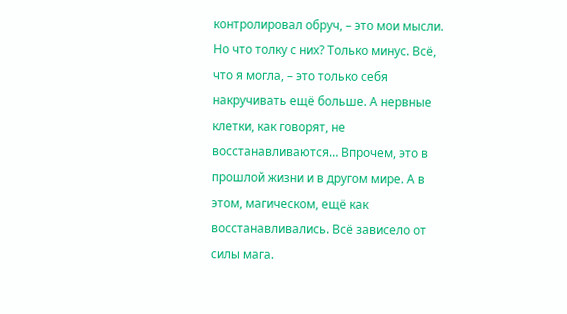контролировал обруч, – это мои мысли. Но что толку с них? Только минус. Всё, что я могла, – это только себя накручивать ещё больше. А нервные клетки, как говорят, не восстанавливаются… Впрочем, это в прошлой жизни и в другом мире. А в этом, магическом, ещё как восстанавливались. Всё зависело от силы мага.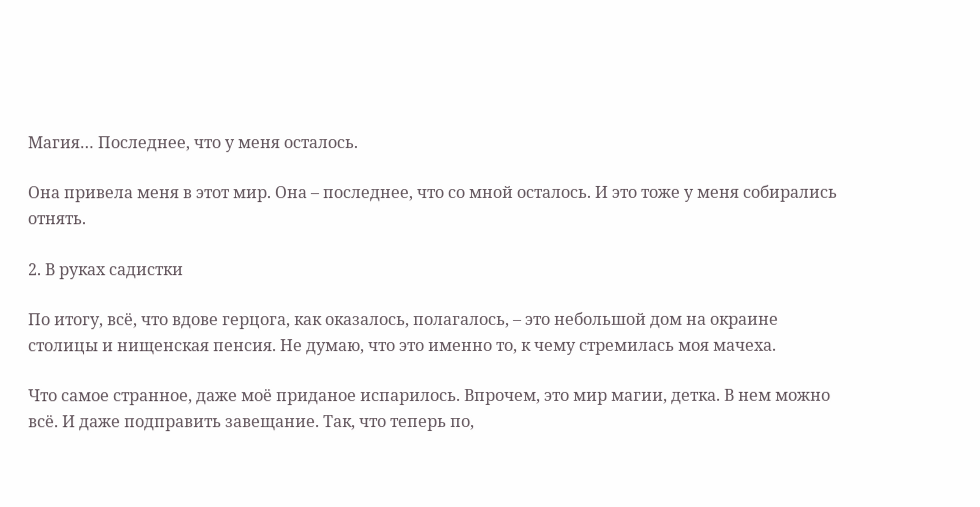Магия… Последнее, что у меня осталось.

Она привела меня в этот мир. Она – последнее, что со мной осталось. И это тоже у меня собирались отнять.

2. В руках садистки

По итогу, всё, что вдове герцога, как оказалось, полагалось, – это небольшой дом на окраине столицы и нищенская пенсия. Не думаю, что это именно то, к чему стремилась моя мачеха.

Что самое странное, даже моё приданое испарилось. Впрочем, это мир магии, детка. В нем можно всё. И даже подправить завещание. Так, что теперь по,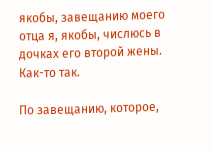якобы, завещанию моего отца я, якобы, числюсь в дочках его второй жены. Как-то так.

По завещанию, которое,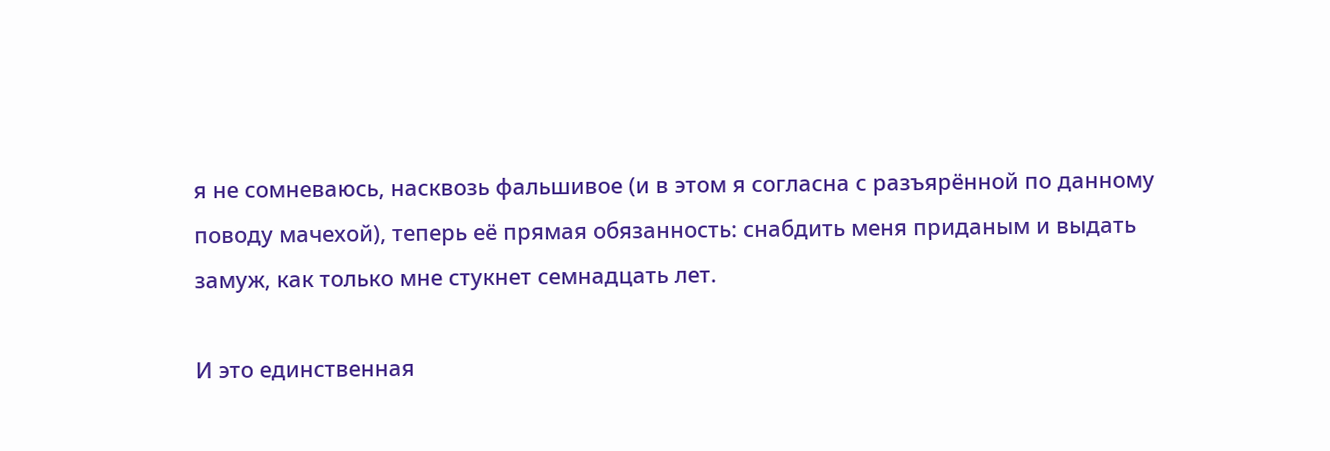я не сомневаюсь, насквозь фальшивое (и в этом я согласна с разъярённой по данному поводу мачехой), теперь её прямая обязанность: снабдить меня приданым и выдать замуж, как только мне стукнет семнадцать лет.

И это единственная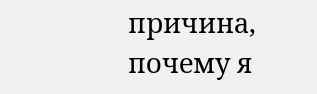причина, почему я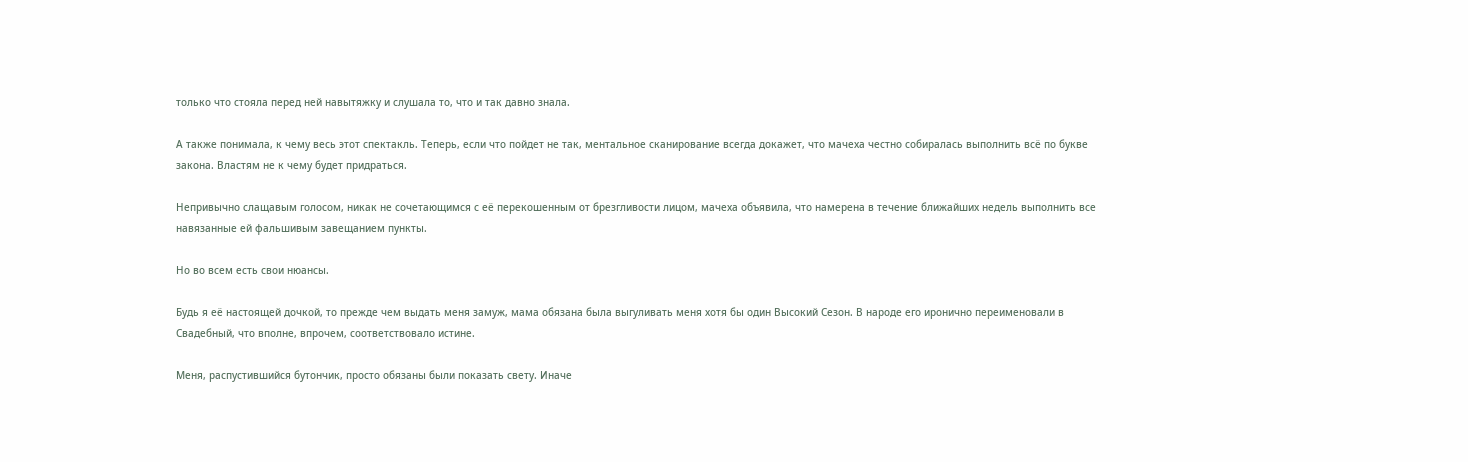только что стояла перед ней навытяжку и слушала то, что и так давно знала.

А также понимала, к чему весь этот спектакль. Теперь, если что пойдет не так, ментальное сканирование всегда докажет, что мачеха честно собиралась выполнить всё по букве закона. Властям не к чему будет придраться.

Непривычно слащавым голосом, никак не сочетающимся с её перекошенным от брезгливости лицом, мачеха объявила, что намерена в течение ближайших недель выполнить все навязанные ей фальшивым завещанием пункты.

Но во всем есть свои нюансы.

Будь я её настоящей дочкой, то прежде чем выдать меня замуж, мама обязана была выгуливать меня хотя бы один Высокий Сезон. В народе его иронично переименовали в Свадебный, что вполне, впрочем, соответствовало истине.

Меня, распустившийся бутончик, просто обязаны были показать свету. Иначе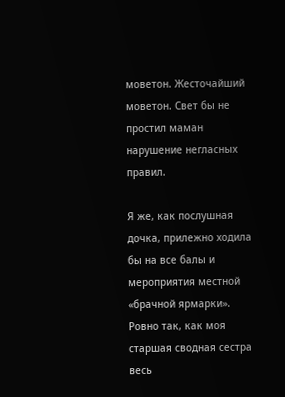моветон. Жесточайший моветон. Свет бы не простил маман нарушение негласных правил.

Я же, как послушная дочка, прилежно ходила бы на все балы и мероприятия местной «брачной ярмарки». Ровно так, как моя старшая сводная сестра весь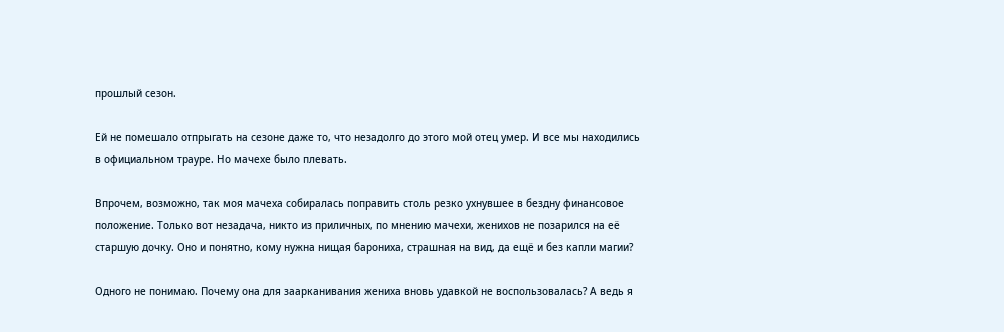прошлый сезон.

Ей не помешало отпрыгать на сезоне даже то, что незадолго до этого мой отец умер. И все мы находились в официальном трауре. Но мачехе было плевать.

Впрочем, возможно, так моя мачеха собиралась поправить столь резко ухнувшее в бездну финансовое положение. Только вот незадача, никто из приличных, по мнению мачехи, женихов не позарился на её старшую дочку. Оно и понятно, кому нужна нищая барониха, страшная на вид, да ещё и без капли магии?

Одного не понимаю. Почему она для заарканивания жениха вновь удавкой не воспользовалась? А ведь я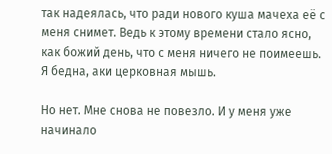так надеялась, что ради нового куша мачеха её с меня снимет. Ведь к этому времени стало ясно, как божий день, что с меня ничего не поимеешь. Я бедна, аки церковная мышь.

Но нет. Мне снова не повезло. И у меня уже начинало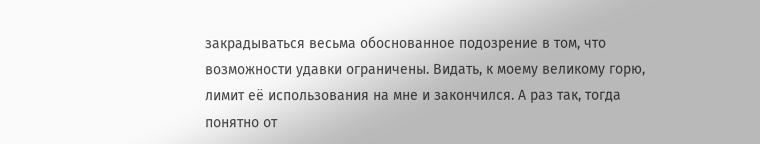закрадываться весьма обоснованное подозрение в том, что возможности удавки ограничены. Видать, к моему великому горю, лимит её использования на мне и закончился. А раз так, тогда понятно от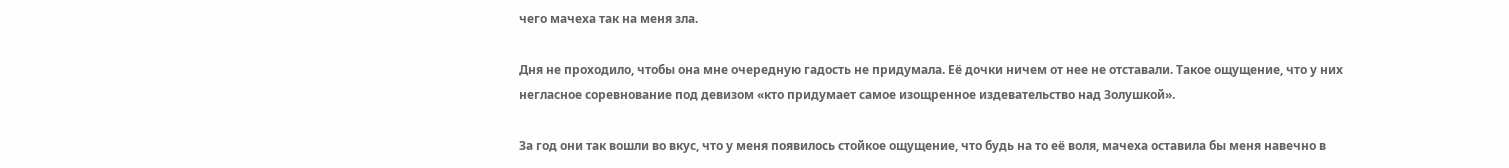чего мачеха так на меня зла.

Дня не проходило, чтобы она мне очередную гадость не придумала. Её дочки ничем от нее не отставали. Такое ощущение, что у них негласное соревнование под девизом «кто придумает самое изощренное издевательство над Золушкой».

За год они так вошли во вкус, что у меня появилось стойкое ощущение, что будь на то её воля, мачеха оставила бы меня навечно в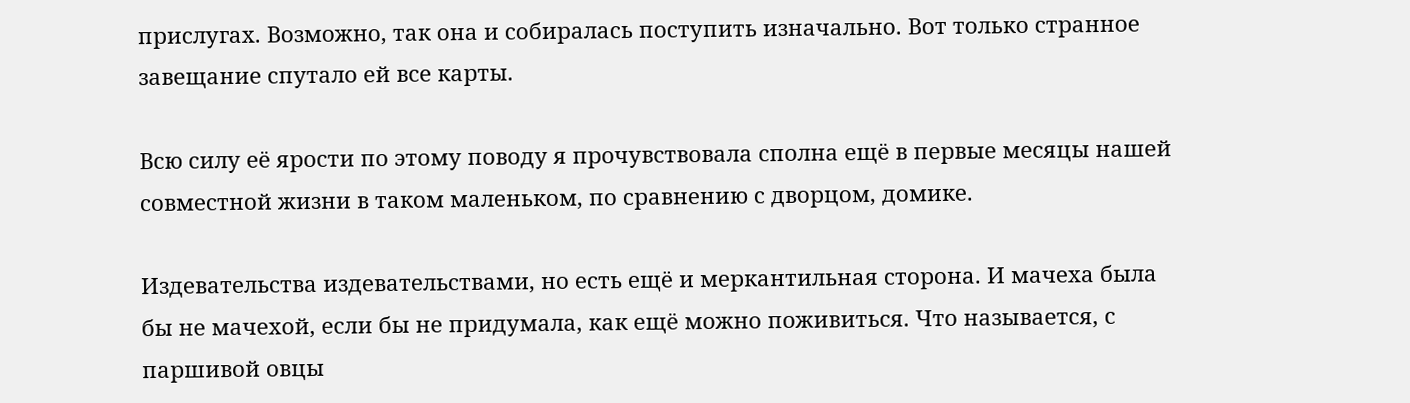прислугах. Возможно, так она и собиралась поступить изначально. Вот только странное завещание спутало ей все карты.

Всю силу её ярости по этому поводу я прочувствовала сполна ещё в первые месяцы нашей совместной жизни в таком маленьком, по сравнению с дворцом, домике.

Издевательства издевательствами, но есть ещё и меркантильная сторона. И мачеха была бы не мачехой, если бы не придумала, как ещё можно поживиться. Что называется, с паршивой овцы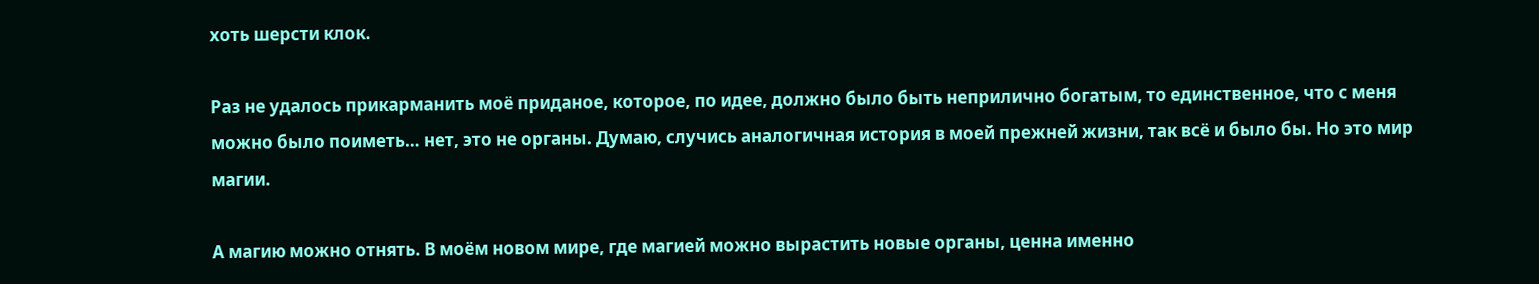хоть шерсти клок.

Раз не удалось прикарманить моё приданое, которое, по идее, должно было быть неприлично богатым, то единственное, что с меня можно было поиметь… нет, это не органы. Думаю, случись аналогичная история в моей прежней жизни, так всё и было бы. Но это мир магии.

А магию можно отнять. В моём новом мире, где магией можно вырастить новые органы, ценна именно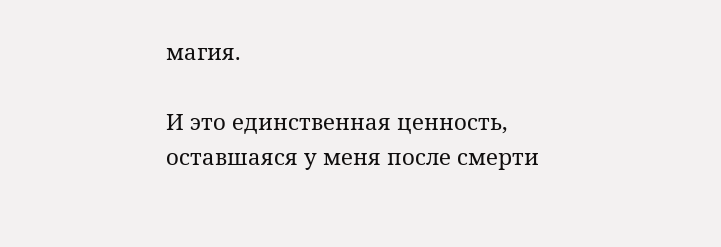магия.

И это единственная ценность, оставшаяся у меня после смерти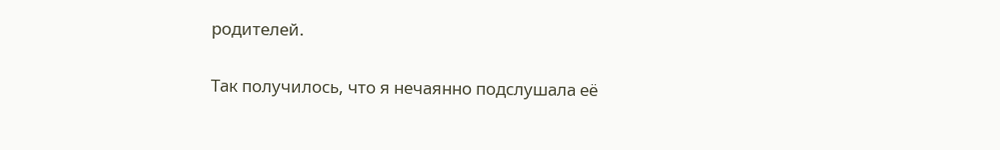родителей.

Так получилось, что я нечаянно подслушала её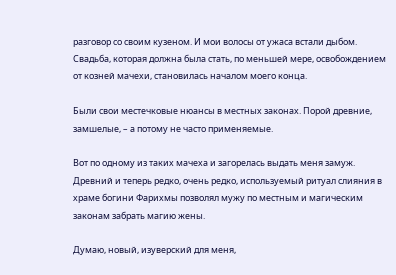разговор со своим кузеном. И мои волосы от ужаса встали дыбом. Свадьба, которая должна была стать, по меньшей мере, освобождением от козней мачехи, становилась началом моего конца.

Были свои местечковые нюансы в местных законах. Порой древние, замшелые, – а потому не часто применяемые.

Вот по одному из таких мачеха и загорелась выдать меня замуж. Древний и теперь редко, очень редко, используемый ритуал слияния в храме богини Фарихмы позволял мужу по местным и магическим законам забрать магию жены.

Думаю, новый, изуверский для меня,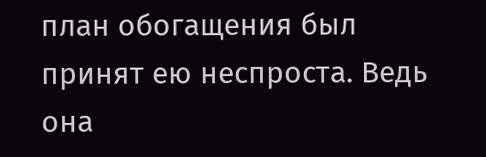план обогащения был принят ею неспроста. Ведь она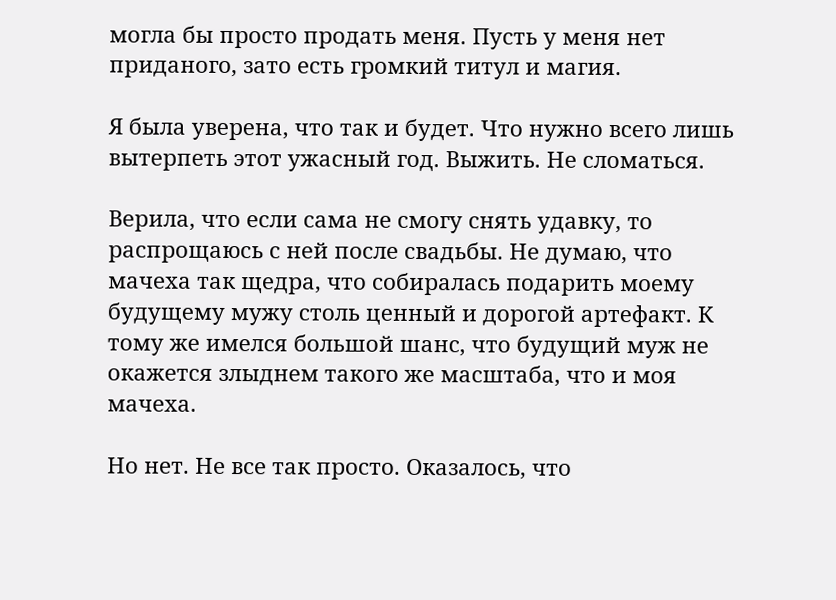могла бы просто продать меня. Пусть у меня нет приданого, зато есть громкий титул и магия.

Я была уверена, что так и будет. Что нужно всего лишь вытерпеть этот ужасный год. Выжить. Не сломаться.

Верила, что если сама не смогу снять удавку, то распрощаюсь с ней после свадьбы. Не думаю, что мачеха так щедра, что собиралась подарить моему будущему мужу столь ценный и дорогой артефакт. К тому же имелся большой шанс, что будущий муж не окажется злыднем такого же масштаба, что и моя мачеха.

Но нет. Не все так просто. Оказалось, что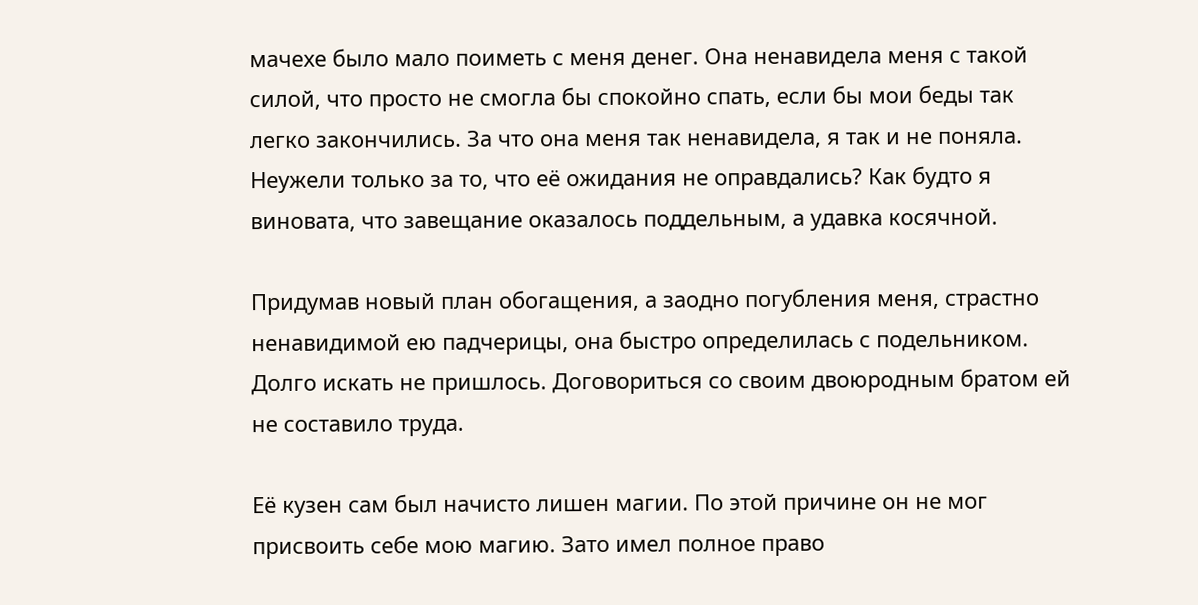мачехе было мало поиметь с меня денег. Она ненавидела меня с такой силой, что просто не смогла бы спокойно спать, если бы мои беды так легко закончились. За что она меня так ненавидела, я так и не поняла. Неужели только за то, что её ожидания не оправдались? Как будто я виновата, что завещание оказалось поддельным, а удавка косячной.

Придумав новый план обогащения, а заодно погубления меня, страстно ненавидимой ею падчерицы, она быстро определилась с подельником. Долго искать не пришлось. Договориться со своим двоюродным братом ей не составило труда.

Её кузен сам был начисто лишен магии. По этой причине он не мог присвоить себе мою магию. Зато имел полное право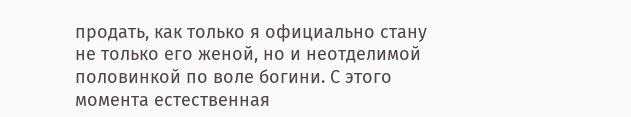продать, как только я официально стану не только его женой, но и неотделимой половинкой по воле богини. С этого момента естественная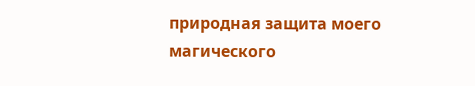природная защита моего магического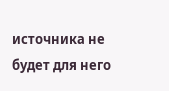источника не будет для него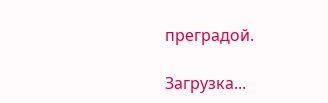преградой.

Загрузка...